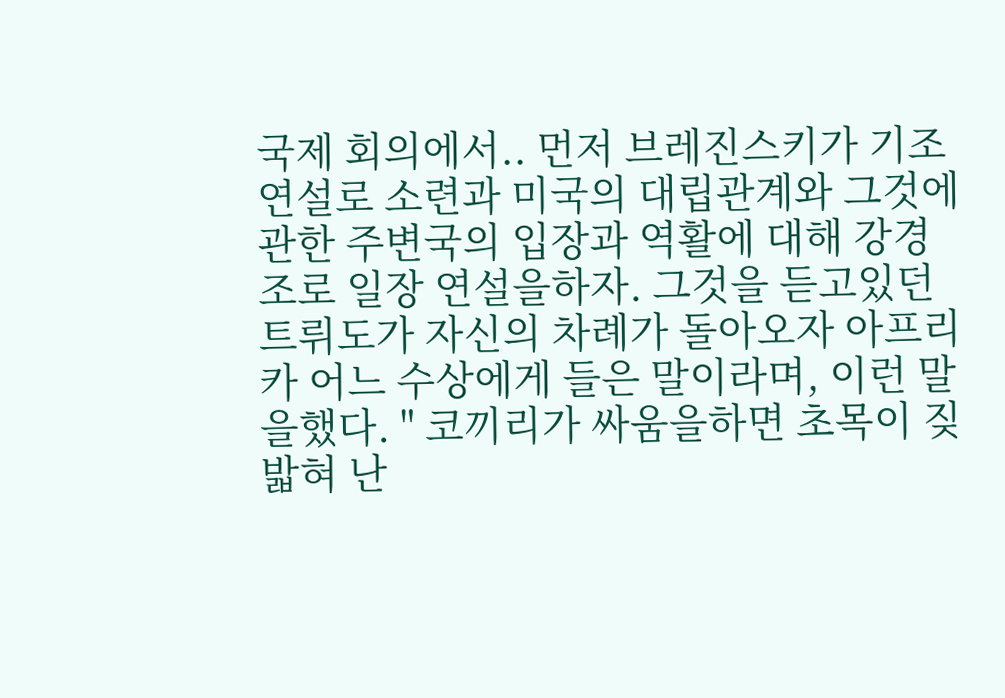국제 회의에서.. 먼저 브레진스키가 기조연설로 소련과 미국의 대립관계와 그것에 관한 주변국의 입장과 역활에 대해 강경조로 일장 연설을하자. 그것을 듣고있던 트뤼도가 자신의 차례가 돌아오자 아프리카 어느 수상에게 들은 말이라며, 이런 말을했다. " 코끼리가 싸움을하면 초목이 짖밟혀 난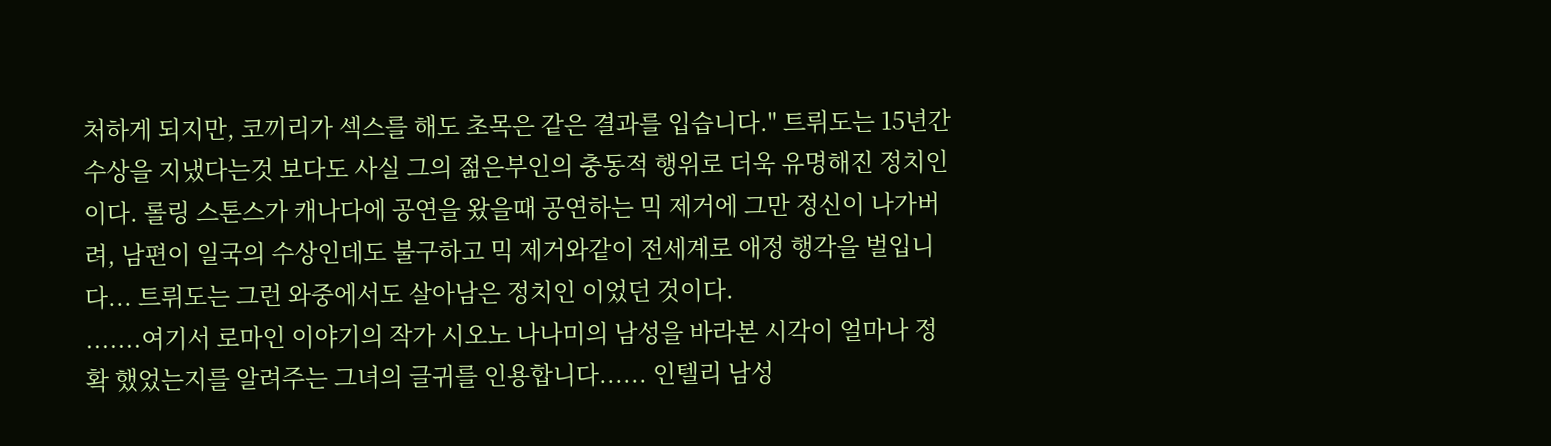처하게 되지만, 코끼리가 섹스를 해도 초목은 같은 결과를 입습니다." 트뤼도는 15년간 수상을 지냈다는것 보다도 사실 그의 젊은부인의 충동적 행위로 더욱 유명해진 정치인이다. 롤링 스톤스가 캐나다에 공연을 왔을때 공연하는 믹 제거에 그만 정신이 나가버려, 남편이 일국의 수상인데도 불구하고 믹 제거와같이 전세계로 애정 행각을 벌입니다... 트뤼도는 그런 와중에서도 살아남은 정치인 이었던 것이다.
.......여기서 로마인 이야기의 작가 시오노 나나미의 남성을 바라본 시각이 얼마나 정확 했었는지를 알려주는 그녀의 글귀를 인용합니다...... 인텔리 남성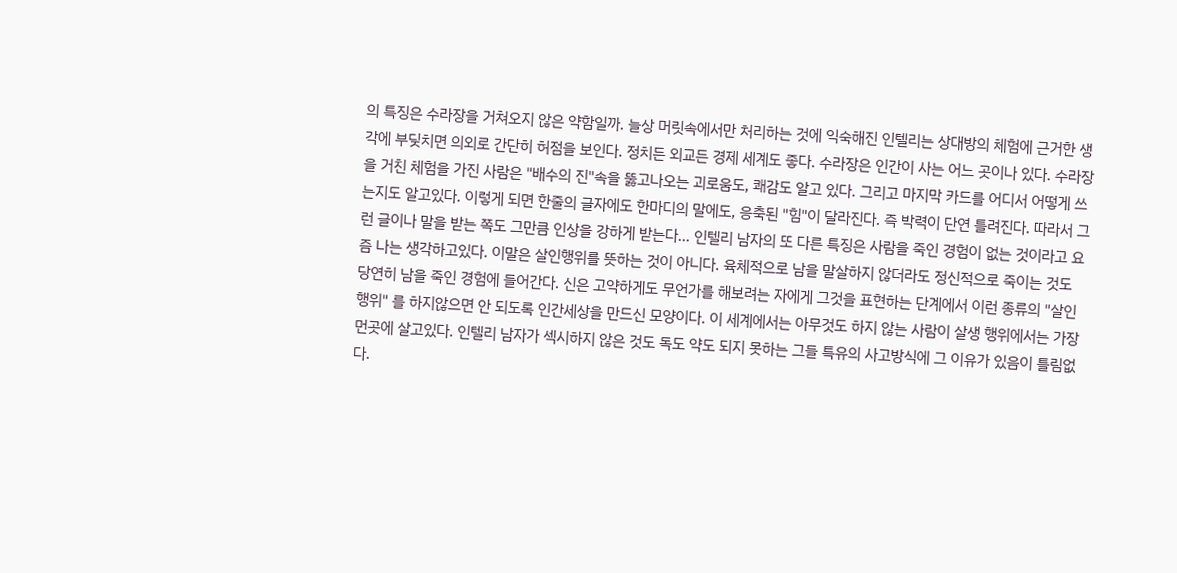의 특징은 수라장을 거쳐오지 않은 약함일까. 늘상 머릿속에서만 처리하는 것에 익숙해진 인텔리는 상대방의 체험에 근거한 생각에 부딪치면 의외로 간단히 허점을 보인다. 정치든 외교든 경제 세계도 좋다. 수라장은 인간이 사는 어느 곳이나 있다. 수라장을 거친 체험을 가진 사람은 "배수의 진"속을 뚫고나오는 괴로움도, 쾌감도 알고 있다. 그리고 마지막 카드를 어디서 어떻게 쓰는지도 알고있다. 이렇게 되면 한줄의 글자에도 한마디의 말에도, 응축된 "힘"이 달라진다. 즉 박력이 단연 틀려진다. 따라서 그런 글이나 말을 받는 쪽도 그만큼 인상을 강하게 받는다... 인텔리 남자의 또 다른 특징은 사람을 죽인 경험이 없는 것이라고 요즘 나는 생각하고있다. 이말은 살인행위를 뜻하는 것이 아니다. 육체적으로 남을 말살하지 않더라도 정신적으로 죽이는 것도 당연히 남을 죽인 경험에 들어간다. 신은 고약하게도 무언가를 해보려는 자에게 그것을 표현하는 단계에서 이런 종류의 "살인행위" 를 하지않으면 안 되도록 인간세상을 만드신 모양이다. 이 세계에서는 아무것도 하지 않는 사람이 살생 행위에서는 가장 먼곳에 살고있다. 인텔리 남자가 섹시하지 않은 것도 독도 약도 되지 못하는 그들 특유의 사고방식에 그 이유가 있음이 틀림없다.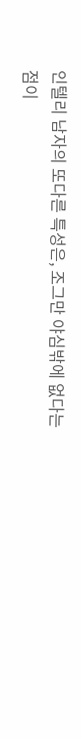인텔리 남자의 또다른 특성은, 조그만 야심밖에 없다는 점이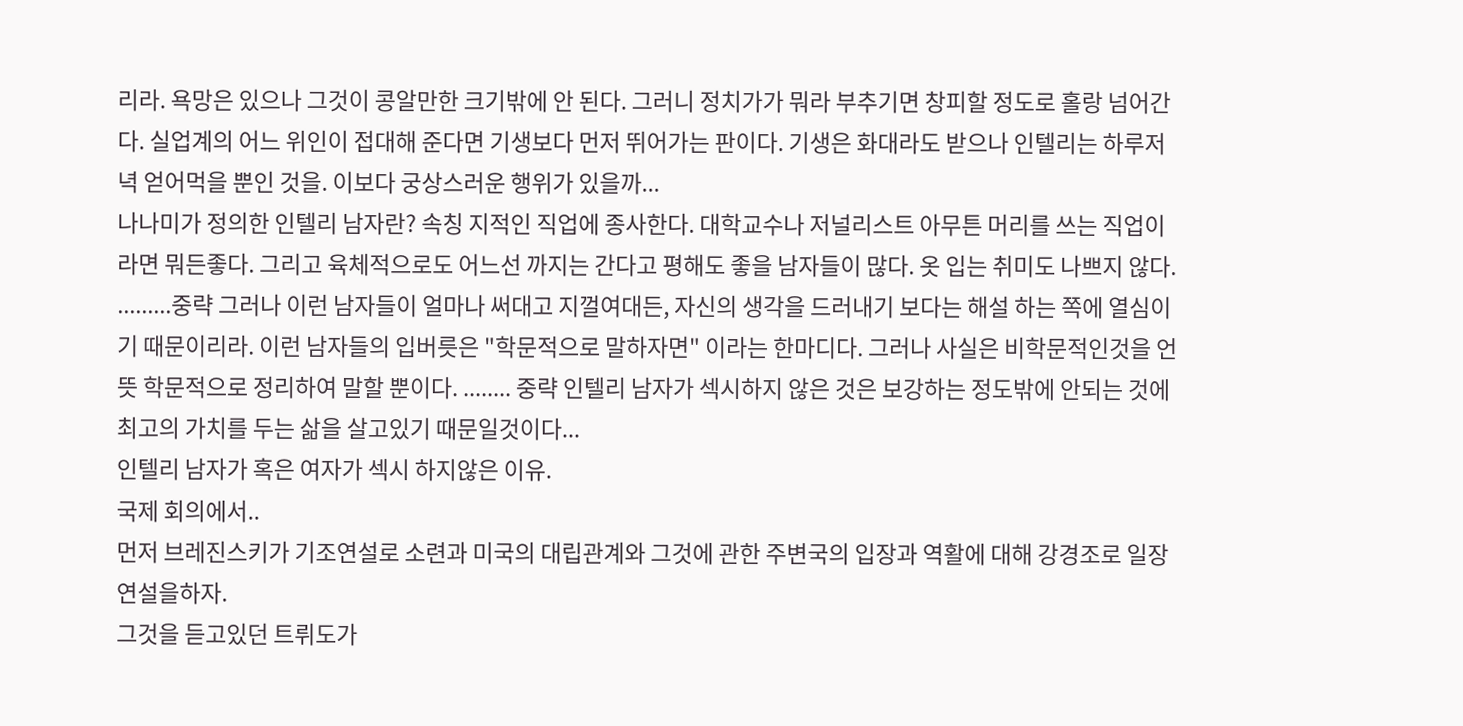리라. 욕망은 있으나 그것이 콩알만한 크기밖에 안 된다. 그러니 정치가가 뭐라 부추기면 창피할 정도로 홀랑 넘어간다. 실업계의 어느 위인이 접대해 준다면 기생보다 먼저 뛰어가는 판이다. 기생은 화대라도 받으나 인텔리는 하루저녁 얻어먹을 뿐인 것을. 이보다 궁상스러운 행위가 있을까...
나나미가 정의한 인텔리 남자란? 속칭 지적인 직업에 종사한다. 대학교수나 저널리스트 아무튼 머리를 쓰는 직업이라면 뭐든좋다. 그리고 육체적으로도 어느선 까지는 간다고 평해도 좋을 남자들이 많다. 옷 입는 취미도 나쁘지 않다. .........중략 그러나 이런 남자들이 얼마나 써대고 지껄여대든, 자신의 생각을 드러내기 보다는 해설 하는 쪽에 열심이기 때문이리라. 이런 남자들의 입버릇은 "학문적으로 말하자면" 이라는 한마디다. 그러나 사실은 비학문적인것을 언뜻 학문적으로 정리하여 말할 뿐이다. ........ 중략 인텔리 남자가 섹시하지 않은 것은 보강하는 정도밖에 안되는 것에 최고의 가치를 두는 삶을 살고있기 때문일것이다...
인텔리 남자가 혹은 여자가 섹시 하지않은 이유.
국제 회의에서..
먼저 브레진스키가 기조연설로 소련과 미국의 대립관계와 그것에 관한 주변국의 입장과 역활에 대해 강경조로 일장 연설을하자.
그것을 듣고있던 트뤼도가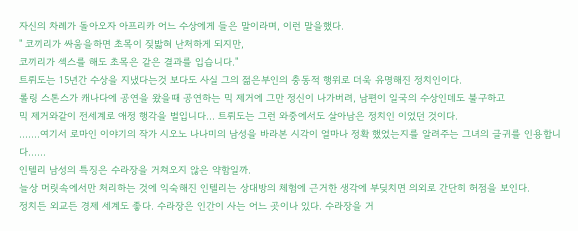자신의 차례가 돌아오자 아프리카 어느 수상에게 들은 말이라며, 이런 말을했다.
" 코끼리가 싸움을하면 초목이 짖밟혀 난처하게 되지만,
코끼리가 섹스를 해도 초목은 같은 결과를 입습니다."
트뤼도는 15년간 수상을 지냈다는것 보다도 사실 그의 젊은부인의 충동적 행위로 더욱 유명해진 정치인이다.
롤링 스톤스가 캐나다에 공연을 왔을때 공연하는 믹 제거에 그만 정신이 나가버려, 남편이 일국의 수상인데도 불구하고
믹 제거와같이 전세계로 애정 행각을 벌입니다... 트뤼도는 그런 와중에서도 살아남은 정치인 이었던 것이다.
.......여기서 로마인 이야기의 작가 시오노 나나미의 남성을 바라본 시각이 얼마나 정확 했었는지를 알려주는 그녀의 글귀를 인용합니다......
인텔리 남성의 특징은 수라장을 거쳐오지 않은 약함일까.
늘상 머릿속에서만 처리하는 것에 익숙해진 인텔리는 상대방의 체험에 근거한 생각에 부딪치면 의외로 간단히 허점을 보인다.
정치든 외교든 경제 세계도 좋다. 수라장은 인간이 사는 어느 곳이나 있다. 수라장을 거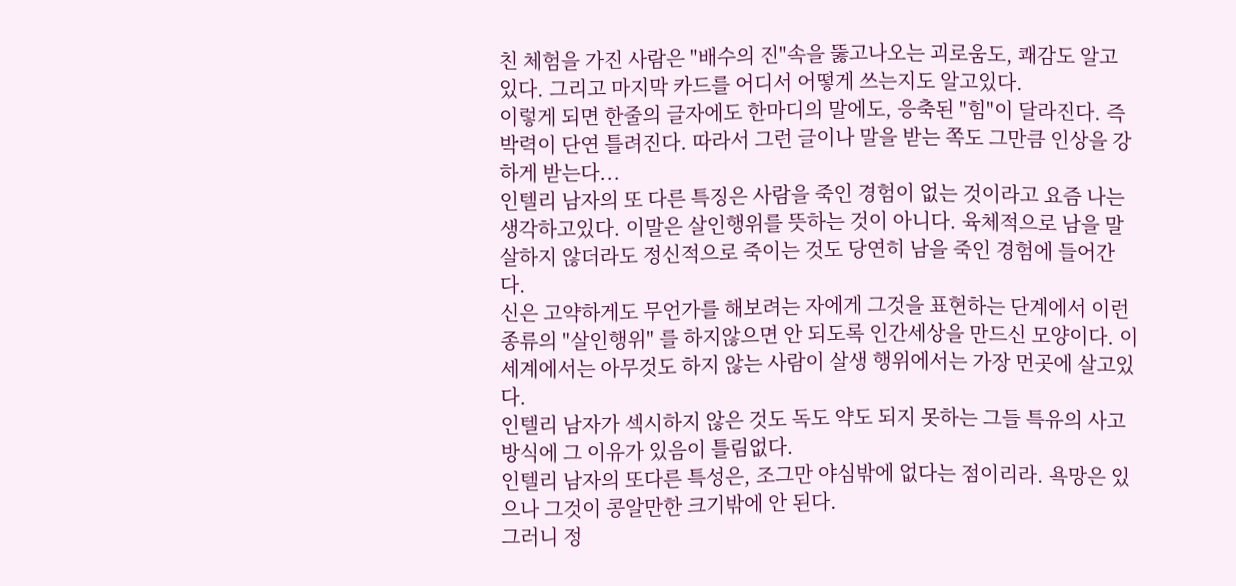친 체험을 가진 사람은 "배수의 진"속을 뚫고나오는 괴로움도, 쾌감도 알고 있다. 그리고 마지막 카드를 어디서 어떻게 쓰는지도 알고있다.
이렇게 되면 한줄의 글자에도 한마디의 말에도, 응축된 "힘"이 달라진다. 즉 박력이 단연 틀려진다. 따라서 그런 글이나 말을 받는 쪽도 그만큼 인상을 강하게 받는다...
인텔리 남자의 또 다른 특징은 사람을 죽인 경험이 없는 것이라고 요즘 나는 생각하고있다. 이말은 살인행위를 뜻하는 것이 아니다. 육체적으로 남을 말살하지 않더라도 정신적으로 죽이는 것도 당연히 남을 죽인 경험에 들어간다.
신은 고약하게도 무언가를 해보려는 자에게 그것을 표현하는 단계에서 이런 종류의 "살인행위" 를 하지않으면 안 되도록 인간세상을 만드신 모양이다. 이 세계에서는 아무것도 하지 않는 사람이 살생 행위에서는 가장 먼곳에 살고있다.
인텔리 남자가 섹시하지 않은 것도 독도 약도 되지 못하는 그들 특유의 사고방식에 그 이유가 있음이 틀림없다.
인텔리 남자의 또다른 특성은, 조그만 야심밖에 없다는 점이리라. 욕망은 있으나 그것이 콩알만한 크기밖에 안 된다.
그러니 정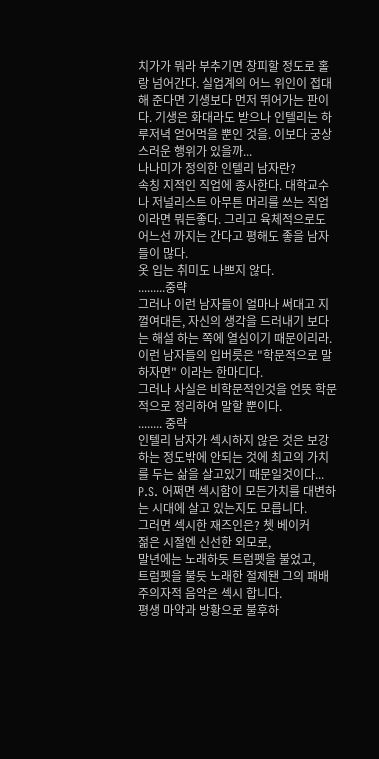치가가 뭐라 부추기면 창피할 정도로 홀랑 넘어간다. 실업계의 어느 위인이 접대해 준다면 기생보다 먼저 뛰어가는 판이다. 기생은 화대라도 받으나 인텔리는 하루저녁 얻어먹을 뿐인 것을. 이보다 궁상스러운 행위가 있을까...
나나미가 정의한 인텔리 남자란?
속칭 지적인 직업에 종사한다. 대학교수나 저널리스트 아무튼 머리를 쓰는 직업이라면 뭐든좋다. 그리고 육체적으로도 어느선 까지는 간다고 평해도 좋을 남자들이 많다.
옷 입는 취미도 나쁘지 않다.
.........중략
그러나 이런 남자들이 얼마나 써대고 지껄여대든, 자신의 생각을 드러내기 보다는 해설 하는 쪽에 열심이기 때문이리라.
이런 남자들의 입버릇은 "학문적으로 말하자면" 이라는 한마디다.
그러나 사실은 비학문적인것을 언뜻 학문적으로 정리하여 말할 뿐이다.
........ 중략
인텔리 남자가 섹시하지 않은 것은 보강하는 정도밖에 안되는 것에 최고의 가치를 두는 삶을 살고있기 때문일것이다...
P.S. 어쩌면 섹시함이 모든가치를 대변하는 시대에 살고 있는지도 모릅니다.
그러면 섹시한 재즈인은? 쳇 베이커
젊은 시절엔 신선한 외모로,
말년에는 노래하듯 트럼펫을 불었고,
트럼펫을 불듯 노래한 절제됀 그의 패배주의자적 음악은 섹시 합니다.
평생 마약과 방황으로 불후하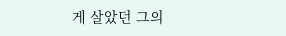게 살았던 그의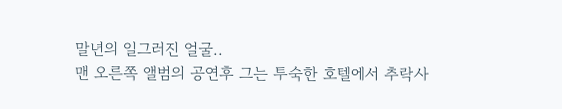말년의 일그러진 얼굴..
맨 오른쪽 앨범의 공연후 그는 투숙한 호텔에서 추락사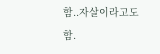함..자살이라고도 함.